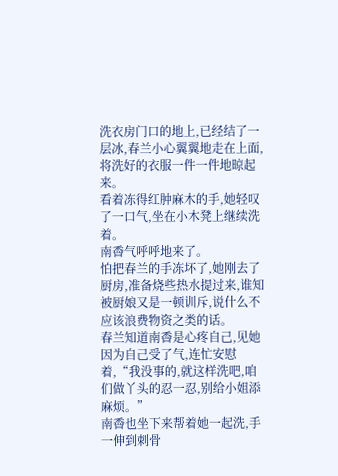洗衣房门口的地上,已经结了一层冰,春兰小心翼翼地走在上面,将洗好的衣服一件一件地晾起来。
看着冻得红肿麻木的手,她轻叹了一口气,坐在小木凳上继续洗着。
南稥气呼呼地来了。
怕把春兰的手冻坏了,她刚去了厨房,准备烧些热水提过来,谁知被厨娘又是一顿训斥,说什么不应该浪费物资之类的话。
春兰知道南稥是心疼自己,见她因为自己受了气,连忙安慰着,“我没事的,就这样洗吧,咱们做丫头的忍一忍,别给小姐添麻烦。”
南稥也坐下来帮着她一起洗,手一伸到刺骨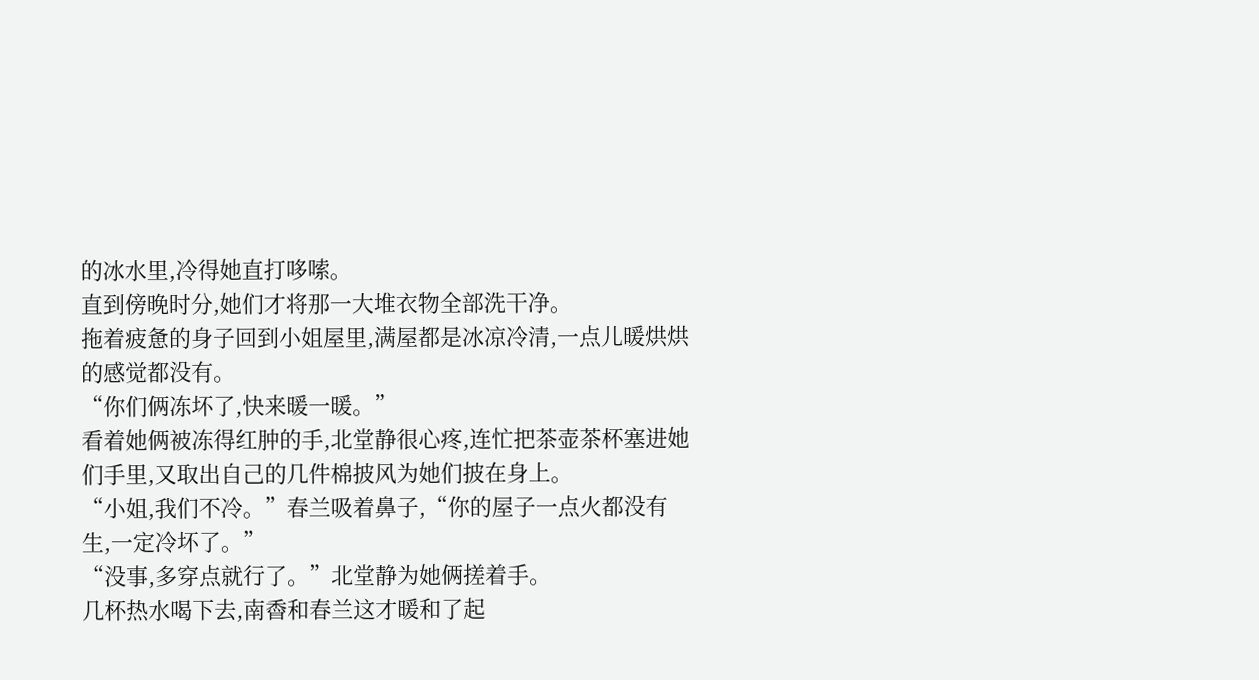的冰水里,冷得她直打哆嗦。
直到傍晚时分,她们才将那一大堆衣物全部洗干净。
拖着疲惫的身子回到小姐屋里,满屋都是冰凉冷清,一点儿暖烘烘的感觉都没有。
“你们俩冻坏了,快来暖一暖。”
看着她俩被冻得红肿的手,北堂静很心疼,连忙把茶壶茶杯塞进她们手里,又取出自己的几件棉披风为她们披在身上。
“小姐,我们不冷。”春兰吸着鼻子,“你的屋子一点火都没有生,一定冷坏了。”
“没事,多穿点就行了。”北堂静为她俩搓着手。
几杯热水喝下去,南稥和春兰这才暖和了起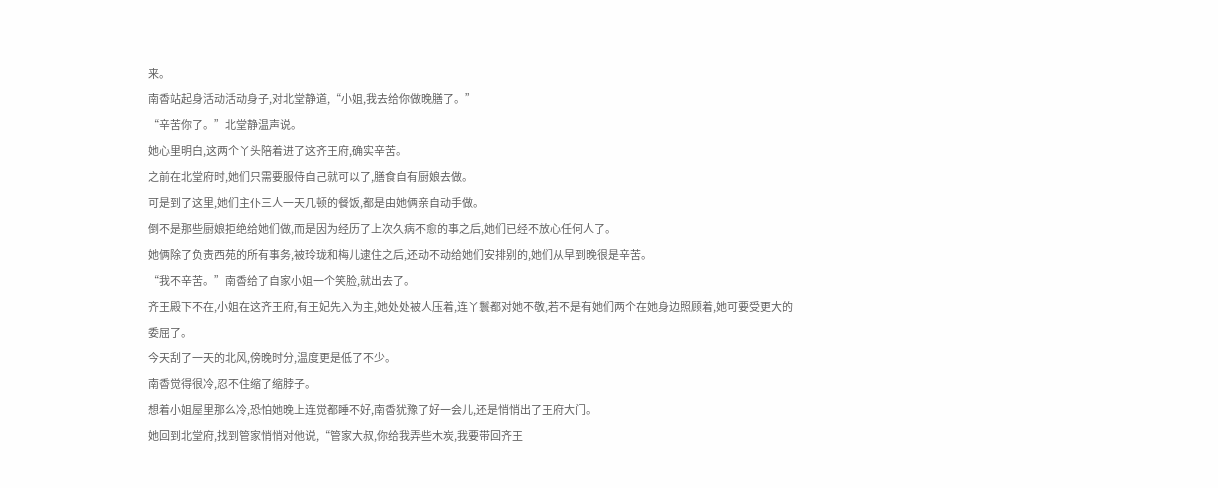来。
南稥站起身活动活动身子,对北堂静道,“小姐,我去给你做晚膳了。”
“辛苦你了。”北堂静温声说。
她心里明白,这两个丫头陪着进了这齐王府,确实辛苦。
之前在北堂府时,她们只需要服侍自己就可以了,膳食自有厨娘去做。
可是到了这里,她们主仆三人一天几顿的餐饭,都是由她俩亲自动手做。
倒不是那些厨娘拒绝给她们做,而是因为经历了上次久病不愈的事之后,她们已经不放心任何人了。
她俩除了负责西苑的所有事务,被玲珑和梅儿逮住之后,还动不动给她们安排别的,她们从早到晚很是辛苦。
“我不辛苦。”南稥给了自家小姐一个笑脸,就出去了。
齐王殿下不在,小姐在这齐王府,有王妃先入为主,她处处被人压着,连丫鬟都对她不敬,若不是有她们两个在她身边照顾着,她可要受更大的委屈了。
今天刮了一天的北风,傍晚时分,温度更是低了不少。
南稥觉得很冷,忍不住缩了缩脖子。
想着小姐屋里那么冷,恐怕她晚上连觉都睡不好,南稥犹豫了好一会儿,还是悄悄出了王府大门。
她回到北堂府,找到管家悄悄对他说,“管家大叔,你给我弄些木炭,我要带回齐王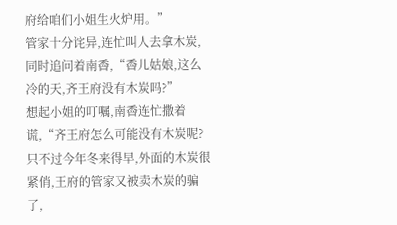府给咱们小姐生火炉用。”
管家十分诧异,连忙叫人去拿木炭,同时追问着南稥,“稥儿姑娘,这么冷的天,齐王府没有木炭吗?”
想起小姐的叮嘱,南稥连忙撒着谎,“齐王府怎么可能没有木炭呢?
只不过今年冬来得早,外面的木炭很紧俏,王府的管家又被卖木炭的骗了,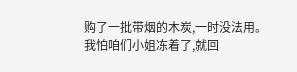购了一批带烟的木炭,一时没法用。
我怕咱们小姐冻着了,就回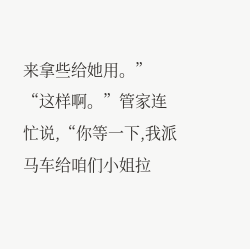来拿些给她用。”
“这样啊。”管家连忙说,“你等一下,我派马车给咱们小姐拉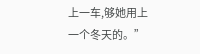上一车,够她用上一个冬天的。”